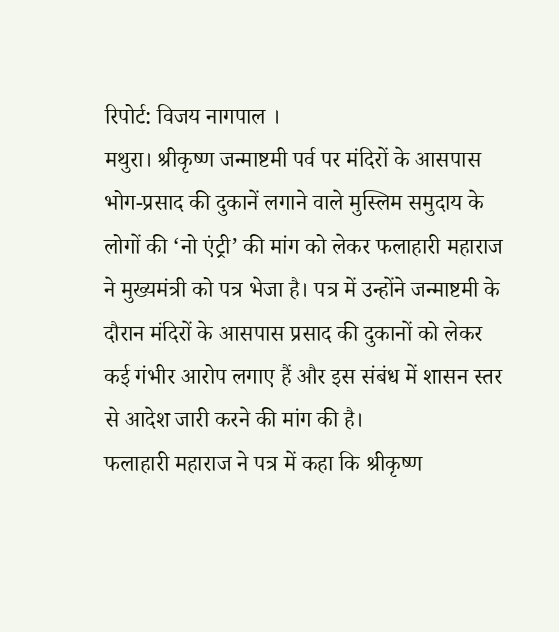रिपोर्ट: विजय नागपाल ।
मथुरा। श्रीकृष्ण जन्माष्टमी पर्व पर मंदिरों के आसपास भोग-प्रसाद की दुकानें लगाने वाले मुस्लिम समुदाय के लोगों की ‘नो एंट्री’ की मांग को लेकर फलाहारी महाराज ने मुख्यमंत्री को पत्र भेजा है। पत्र में उन्होंने जन्माष्टमी के दौरान मंदिरों के आसपास प्रसाद की दुकानों को लेकर कई गंभीर आरोप लगाए हैं और इस संबंध में शासन स्तर से आदेश जारी करने की मांग की है।
फलाहारी महाराज ने पत्र में कहा कि श्रीकृष्ण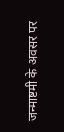जन्माष्टमी के अवसर पर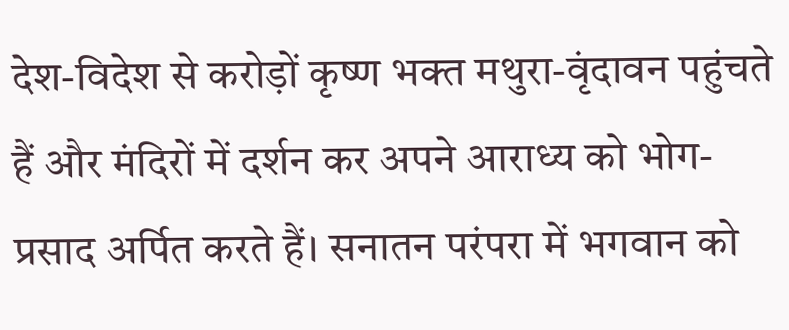देश-विदेश से करोड़ों कृष्ण भक्त मथुरा-वृंदावन पहुंचते हैं और मंदिरों में दर्शन कर अपने आराध्य को भोग-प्रसाद अर्पित करते हैं। सनातन परंपरा में भगवान को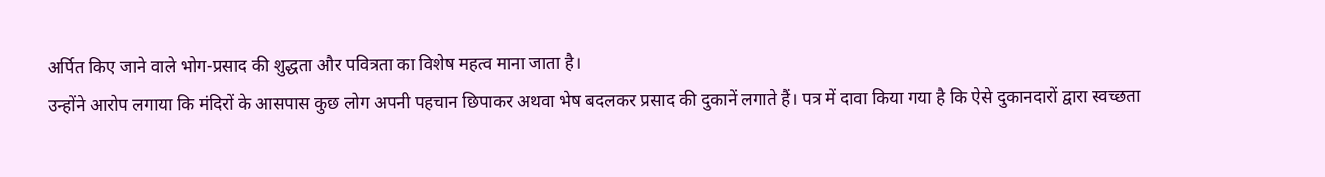अर्पित किए जाने वाले भोग-प्रसाद की शुद्धता और पवित्रता का विशेष महत्व माना जाता है।
उन्होंने आरोप लगाया कि मंदिरों के आसपास कुछ लोग अपनी पहचान छिपाकर अथवा भेष बदलकर प्रसाद की दुकानें लगाते हैं। पत्र में दावा किया गया है कि ऐसे दुकानदारों द्वारा स्वच्छता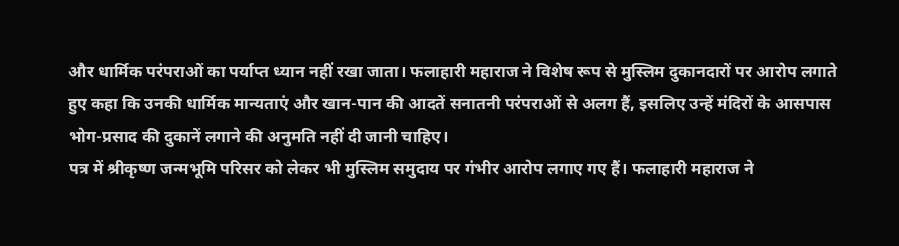और धार्मिक परंपराओं का पर्याप्त ध्यान नहीं रखा जाता। फलाहारी महाराज ने विशेष रूप से मुस्लिम दुकानदारों पर आरोप लगाते हुए कहा कि उनकी धार्मिक मान्यताएं और खान-पान की आदतें सनातनी परंपराओं से अलग हैं, इसलिए उन्हें मंदिरों के आसपास भोग-प्रसाद की दुकानें लगाने की अनुमति नहीं दी जानी चाहिए।
पत्र में श्रीकृष्ण जन्मभूमि परिसर को लेकर भी मुस्लिम समुदाय पर गंभीर आरोप लगाए गए हैं। फलाहारी महाराज ने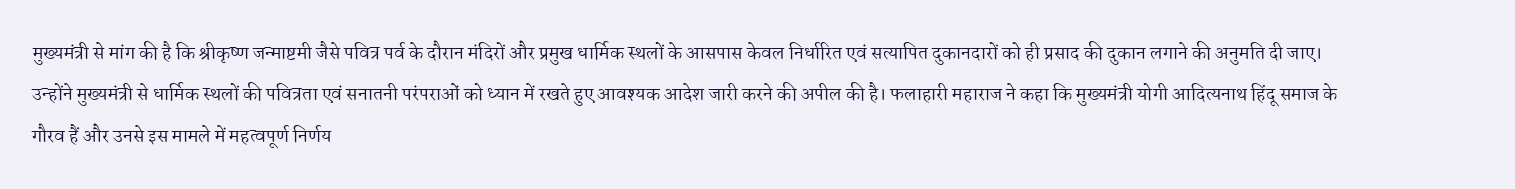मुख्यमंत्री से मांग की है कि श्रीकृष्ण जन्माष्टमी जैसे पवित्र पर्व के दौरान मंदिरों और प्रमुख धार्मिक स्थलों के आसपास केवल निर्धारित एवं सत्यापित दुकानदारों को ही प्रसाद की दुकान लगाने की अनुमति दी जाए।
उन्होंने मुख्यमंत्री से धार्मिक स्थलों की पवित्रता एवं सनातनी परंपराओं को ध्यान में रखते हुए आवश्यक आदेश जारी करने की अपील की है। फलाहारी महाराज ने कहा कि मुख्यमंत्री योगी आदित्यनाथ हिंदू समाज के गौरव हैं और उनसे इस मामले में महत्वपूर्ण निर्णय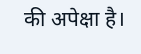की अपेक्षा है।